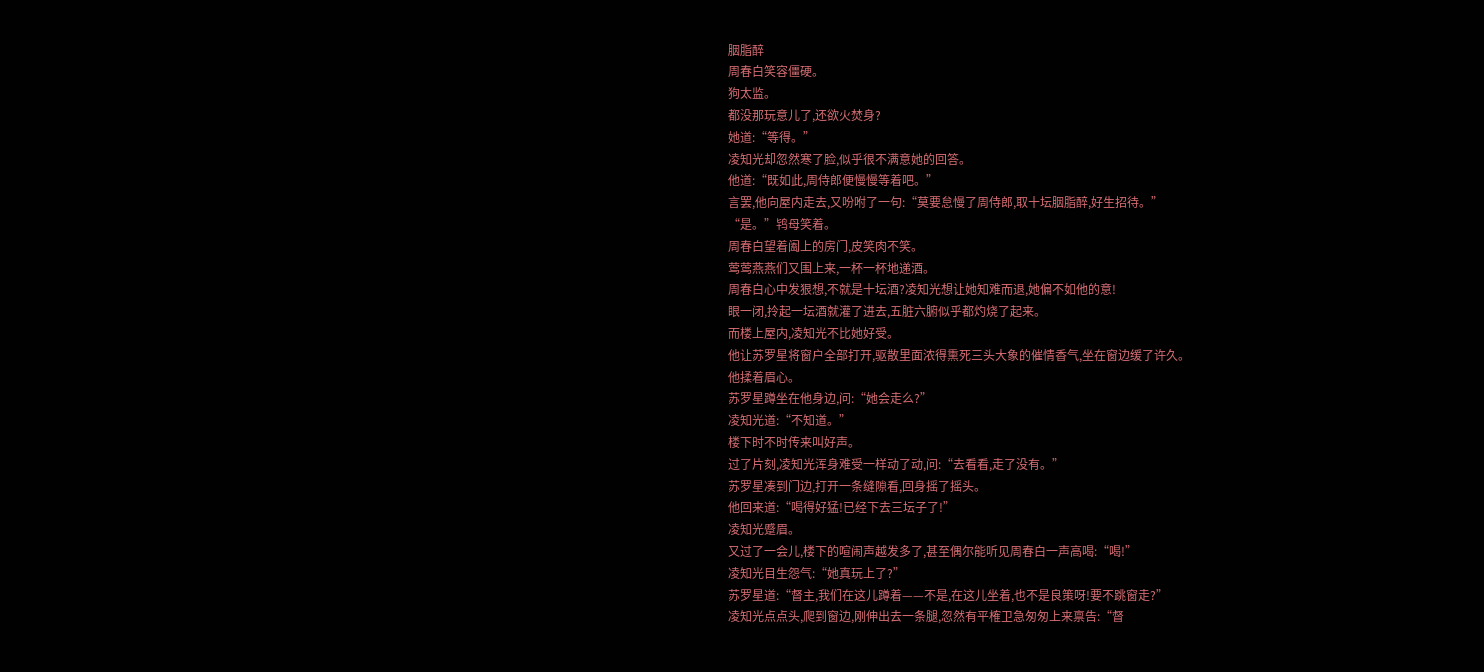胭脂醉
周春白笑容僵硬。
狗太监。
都没那玩意儿了,还欲火焚身?
她道:“等得。”
凌知光却忽然寒了脸,似乎很不满意她的回答。
他道:“既如此,周侍郎便慢慢等着吧。”
言罢,他向屋内走去,又吩咐了一句:“莫要怠慢了周侍郎,取十坛胭脂醉,好生招待。”
“是。”鸨母笑着。
周春白望着阖上的房门,皮笑肉不笑。
莺莺燕燕们又围上来,一杯一杯地递酒。
周春白心中发狠想,不就是十坛酒?凌知光想让她知难而退,她偏不如他的意!
眼一闭,拎起一坛酒就灌了进去,五脏六腑似乎都灼烧了起来。
而楼上屋内,凌知光不比她好受。
他让苏罗星将窗户全部打开,驱散里面浓得熏死三头大象的催情香气,坐在窗边缓了许久。
他揉着眉心。
苏罗星蹲坐在他身边,问:“她会走么?”
凌知光道:“不知道。”
楼下时不时传来叫好声。
过了片刻,凌知光浑身难受一样动了动,问:“去看看,走了没有。”
苏罗星凑到门边,打开一条缝隙看,回身摇了摇头。
他回来道:“喝得好猛!已经下去三坛子了!”
凌知光蹙眉。
又过了一会儿,楼下的喧闹声越发多了,甚至偶尔能听见周春白一声高喝:“喝!”
凌知光目生怨气:“她真玩上了?”
苏罗星道:“督主,我们在这儿蹲着——不是,在这儿坐着,也不是良策呀!要不跳窗走?”
凌知光点点头,爬到窗边,刚伸出去一条腿,忽然有平榷卫急匆匆上来禀告:“督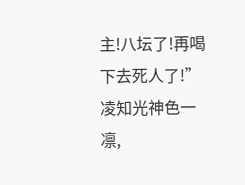主!八坛了!再喝下去死人了!”
凌知光神色一凛,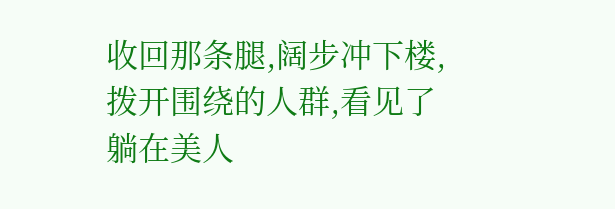收回那条腿,阔步冲下楼,拨开围绕的人群,看见了躺在美人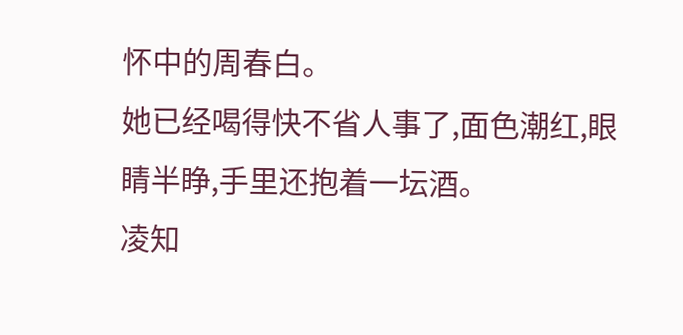怀中的周春白。
她已经喝得快不省人事了,面色潮红,眼睛半睁,手里还抱着一坛酒。
凌知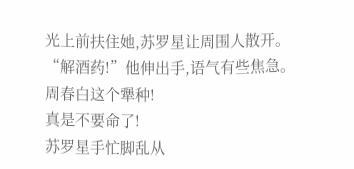光上前扶住她,苏罗星让周围人散开。
“解酒药!”他伸出手,语气有些焦急。
周春白这个犟种!
真是不要命了!
苏罗星手忙脚乱从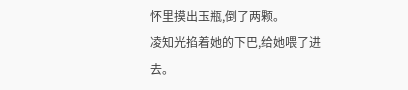怀里摸出玉瓶,倒了两颗。
凌知光掐着她的下巴,给她喂了进去。